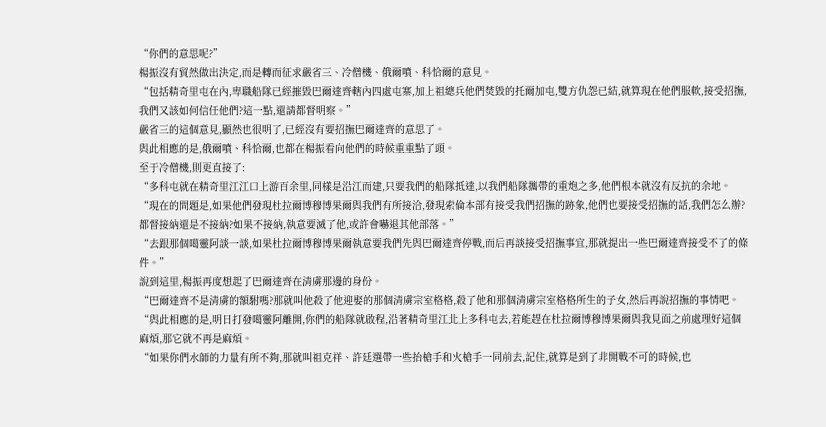“你們的意思呢?”
楊振沒有貿然做出決定,而是轉而征求嚴省三、冷僧機、俄爾噴、科恰爾的意見。
“包括精奇里屯在內,卑職船隊已經摧毀巴爾達齊轄內四處屯寨,加上祖總兵他們焚毀的托爾加屯,雙方仇怨已結,就算現在他們服軟,接受招撫,我們又該如何信任他們?這一點,還請都督明察。”
嚴省三的這個意見,顯然也很明了,已經沒有要招撫巴爾達齊的意思了。
與此相應的是,俄爾噴、科恰爾,也都在楊振看向他們的時候重重點了頭。
至于冷僧機,則更直接了:
“多科屯就在精奇里江江口上游百余里,同樣是沿江而建,只要我們的船隊抵達,以我們船隊攜帶的重炮之多,他們根本就沒有反抗的余地。
“現在的問題是,如果他們發現杜拉爾博穆博果爾與我們有所接洽,發現索倫本部有接受我們招撫的跡象,他們也要接受招撫的話,我們怎么辦?都督接納還是不接納?如果不接納,執意要滅了他,或許會嚇退其他部落。”
“去跟那個噶靈阿談一談,如果杜拉爾博穆博果爾執意要我們先與巴爾達齊停戰,而后再談接受招撫事宜,那就提出一些巴爾達齊接受不了的條件。”
說到這里,楊振再度想起了巴爾達齊在清虜那邊的身份。
“巴爾達齊不是清虜的額駙嗎?那就叫他殺了他迎娶的那個清虜宗室格格,殺了他和那個清虜宗室格格所生的子女,然后再說招撫的事情吧。
“與此相應的是,明日打發噶靈阿離開,你們的船隊就啟程,沿著精奇里江北上多科屯去,若能趕在杜拉爾博穆博果爾與我見面之前處理好這個麻煩,那它就不再是麻煩。
“如果你們水師的力量有所不夠,那就叫祖克祥、許廷選帶一些抬槍手和火槍手一同前去,記住,就算是到了非開戰不可的時候,也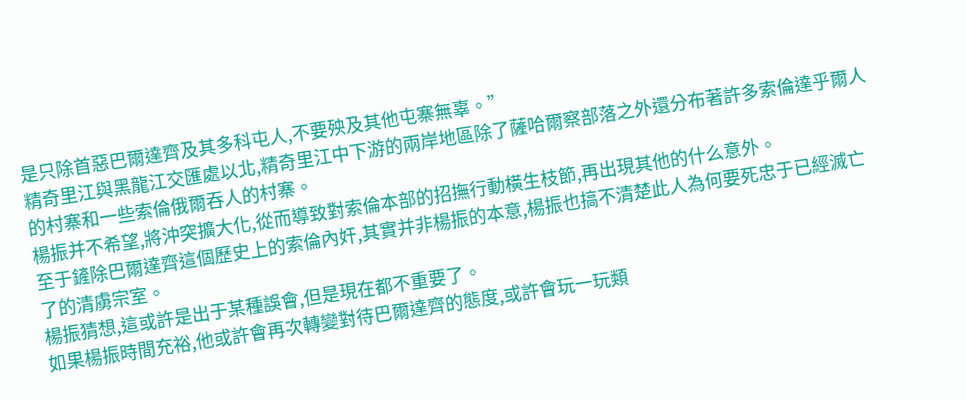是只除首惡巴爾達齊及其多科屯人,不要殃及其他屯寨無辜。”
精奇里江與黑龍江交匯處以北,精奇里江中下游的兩岸地區除了薩哈爾察部落之外還分布著許多索倫達乎爾人的村寨和一些索倫俄爾吞人的村寨。
楊振并不希望,將沖突擴大化,從而導致對索倫本部的招撫行動橫生枝節,再出現其他的什么意外。
至于鏟除巴爾達齊這個歷史上的索倫內奸,其實并非楊振的本意,楊振也搞不清楚此人為何要死忠于已經滅亡了的清虜宗室。
楊振猜想,這或許是出于某種誤會,但是現在都不重要了。
如果楊振時間充裕,他或許會再次轉變對待巴爾達齊的態度,或許會玩一玩類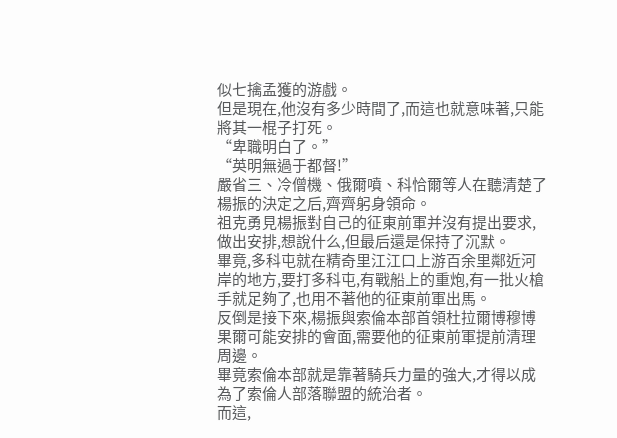似七擒孟獲的游戲。
但是現在,他沒有多少時間了,而這也就意味著,只能將其一棍子打死。
“卑職明白了。”
“英明無過于都督!”
嚴省三、冷僧機、俄爾噴、科恰爾等人在聽清楚了楊振的決定之后,齊齊躬身領命。
祖克勇見楊振對自己的征東前軍并沒有提出要求,做出安排,想說什么,但最后還是保持了沉默。
畢竟,多科屯就在精奇里江江口上游百余里鄰近河岸的地方,要打多科屯,有戰船上的重炮,有一批火槍手就足夠了,也用不著他的征東前軍出馬。
反倒是接下來,楊振與索倫本部首領杜拉爾博穆博果爾可能安排的會面,需要他的征東前軍提前清理周邊。
畢竟索倫本部就是靠著騎兵力量的強大,才得以成為了索倫人部落聯盟的統治者。
而這,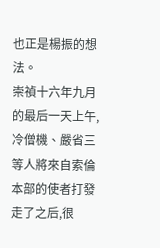也正是楊振的想法。
崇禎十六年九月的最后一天上午,冷僧機、嚴省三等人將來自索倫本部的使者打發走了之后,很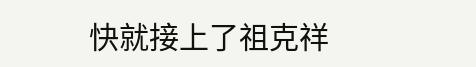快就接上了祖克祥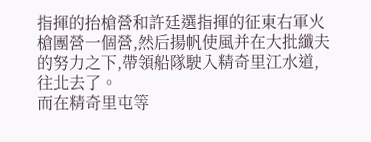指揮的抬槍營和許廷選指揮的征東右軍火槍團營一個營,然后揚帆使風并在大批纖夫的努力之下,帶領船隊駛入精奇里江水道,往北去了。
而在精奇里屯等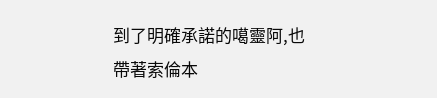到了明確承諾的噶靈阿,也帶著索倫本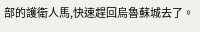部的護衛人馬,快速趕回烏魯蘇城去了。